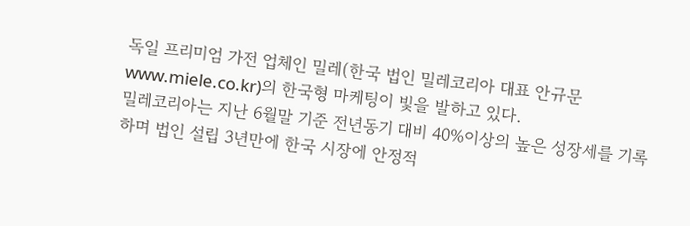독일 프리미엄 가전 업체인 밀레(한국 법인 밀레코리아 대표 안규문 www.miele.co.kr)의 한국형 마케팅이 빛을 발하고 있다.
밀레코리아는 지난 6월말 기준 전년동기 대비 40%이상의 높은 성장세를 기록하며 법인 설립 3년만에 한국 시장에 안정적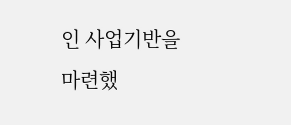인 사업기반을 마련했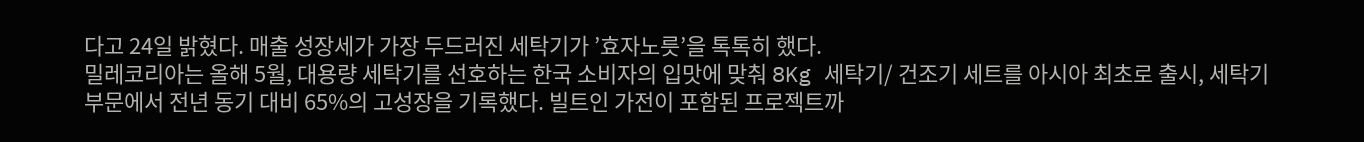다고 24일 밝혔다. 매출 성장세가 가장 두드러진 세탁기가 ’효자노릇’을 톡톡히 했다.
밀레코리아는 올해 5월, 대용량 세탁기를 선호하는 한국 소비자의 입맛에 맞춰 8Kg 세탁기/ 건조기 세트를 아시아 최초로 출시, 세탁기 부문에서 전년 동기 대비 65%의 고성장을 기록했다. 빌트인 가전이 포함된 프로젝트까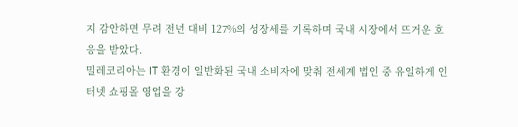지 감안하면 무려 전년 대비 127%의 성장세를 기록하며 국내 시장에서 뜨거운 호응을 받았다.
밀레코리아는 IT 환경이 일반화된 국내 소비자에 맞춰 전세계 법인 중 유일하게 인터넷 쇼핑몰 영업을 강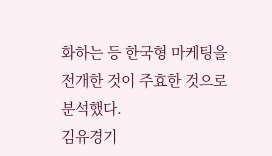화하는 등 한국형 마케팅을 전개한 것이 주효한 것으로 분석했다.
김유경기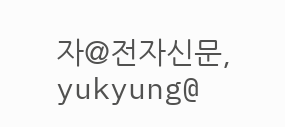자@전자신문, yukyung@